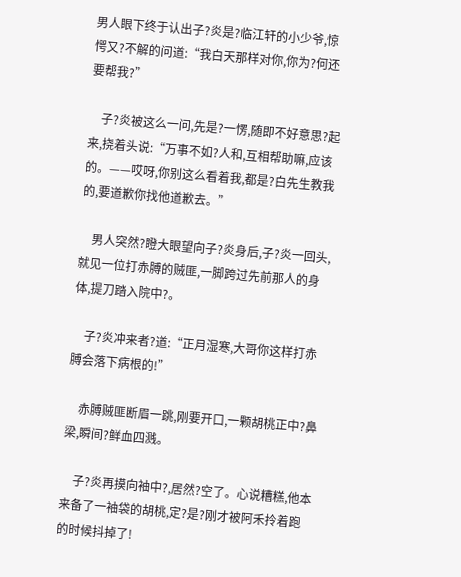男人眼下终于认出子?炎是?临江轩的小少爷,惊愕又?不解的问道:“我白天那样对你,你为?何还要帮我?”

    子?炎被这么一问,先是?一愣,随即不好意思?起来,挠着头说:“万事不如?人和,互相帮助嘛,应该的。——哎呀,你别这么看着我,都是?白先生教我的,要道歉你找他道歉去。”

    男人突然?瞪大眼望向子?炎身后,子?炎一回头,就见一位打赤膊的贼匪,一脚跨过先前那人的身体,提刀踏入院中?。

    子?炎冲来者?道:“正月湿寒,大哥你这样打赤膊会落下病根的!”

    赤膊贼匪断眉一跳,刚要开口,一颗胡桃正中?鼻梁,瞬间?鲜血四溅。

    子?炎再摸向袖中?,居然?空了。心说糟糕,他本来备了一袖袋的胡桃,定?是?刚才被阿禾拎着跑的时候抖掉了!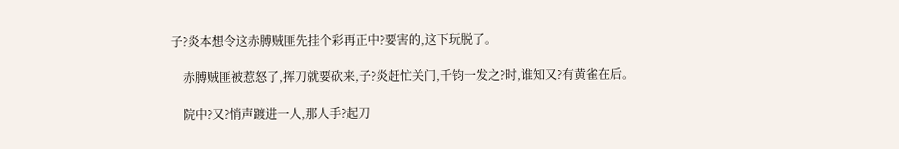子?炎本想令这赤膊贼匪先挂个彩再正中?要害的,这下玩脱了。

    赤膊贼匪被惹怒了,挥刀就要砍来,子?炎赶忙关门,千钧一发之?时,谁知又?有黄雀在后。

    院中?又?悄声踱进一人,那人手?起刀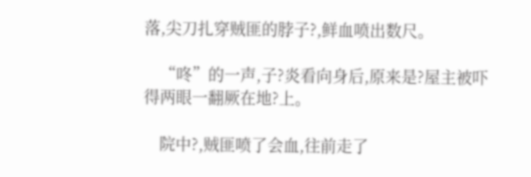落,尖刀扎穿贼匪的脖子?,鲜血喷出数尺。

    “咚”的一声,子?炎看向身后,原来是?屋主被吓得两眼一翻厥在地?上。

    院中?,贼匪喷了会血,往前走了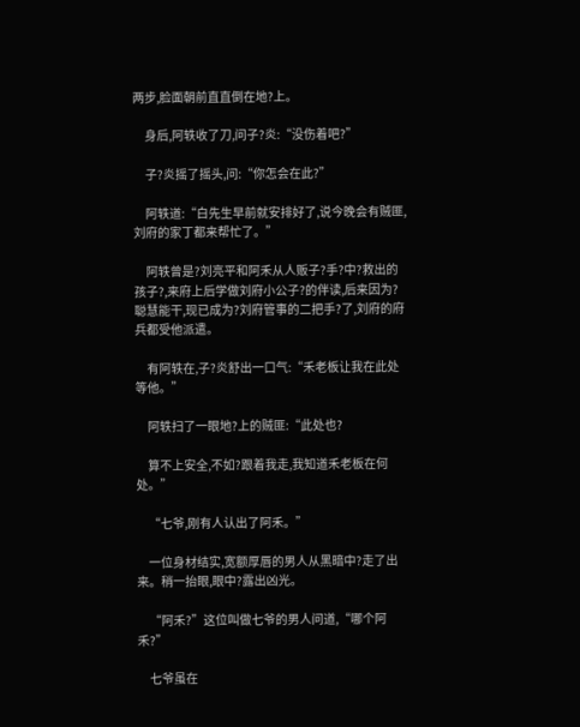两步,脸面朝前直直倒在地?上。

    身后,阿轶收了刀,问子?炎:“没伤着吧?”

    子?炎摇了摇头,问:“你怎会在此?”

    阿轶道:“白先生早前就安排好了,说今晚会有贼匪,刘府的家丁都来帮忙了。”

    阿轶曾是?刘亮平和阿禾从人贩子?手?中?救出的孩子?,来府上后学做刘府小公子?的伴读,后来因为?聪慧能干,现已成为?刘府管事的二把手?了,刘府的府兵都受他派遣。

    有阿轶在,子?炎舒出一口气:“禾老板让我在此处等他。”

    阿轶扫了一眼地?上的贼匪:“此处也?

    算不上安全,不如?跟着我走,我知道禾老板在何处。”

    “七爷,刚有人认出了阿禾。”

    一位身材结实,宽额厚唇的男人从黑暗中?走了出来。稍一抬眼,眼中?露出凶光。

    “阿禾?”这位叫做七爷的男人问道,“哪个阿禾?”

    七爷虽在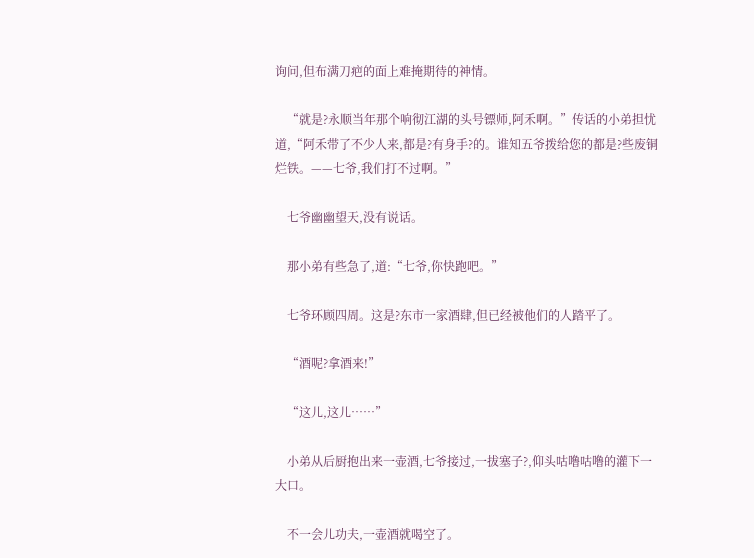询问,但布满刀疤的面上难掩期待的神情。

    “就是?永顺当年那个响彻江湖的头号镖师,阿禾啊。”传话的小弟担忧道,“阿禾带了不少人来,都是?有身手?的。谁知五爷拨给您的都是?些废铜烂铁。——七爷,我们打不过啊。”

    七爷幽幽望天,没有说话。

    那小弟有些急了,道:“七爷,你快跑吧。”

    七爷环顾四周。这是?东市一家酒肆,但已经被他们的人踏平了。

    “酒呢?拿酒来!”

    “这儿,这儿……”

    小弟从后厨抱出来一壶酒,七爷接过,一拔塞子?,仰头咕噜咕噜的灌下一大口。

    不一会儿功夫,一壶酒就喝空了。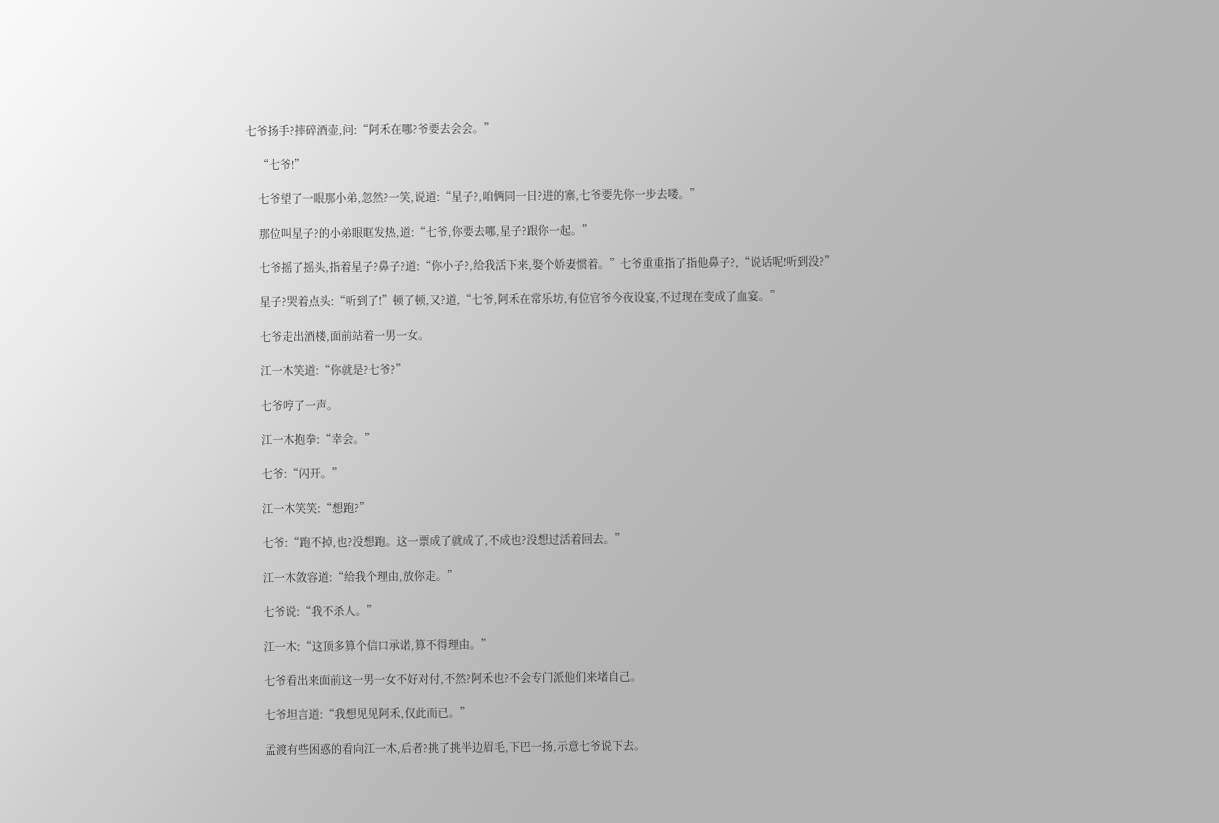七爷扬手?摔碎酒壶,问:“阿禾在哪?爷要去会会。”

    “七爷!”

    七爷望了一眼那小弟,忽然?一笑,说道:“星子?,咱俩同一日?进的寨,七爷要先你一步去喽。”

    那位叫星子?的小弟眼眶发热,道:“七爷,你要去哪,星子?跟你一起。”

    七爷摇了摇头,指着星子?鼻子?道:“你小子?,给我活下来,娶个娇妻惯着。”七爷重重指了指他鼻子?,“说话呢!听到没?”

    星子?哭着点头:“听到了!”顿了顿,又?道,“七爷,阿禾在常乐坊,有位官爷今夜设宴,不过现在变成了血宴。”

    七爷走出酒楼,面前站着一男一女。

    江一木笑道:“你就是?七爷?”

    七爷哼了一声。

    江一木抱拳:“幸会。”

    七爷:“闪开。”

    江一木笑笑:“想跑?”

    七爷:“跑不掉,也?没想跑。这一票成了就成了,不成也?没想过活着回去。”

    江一木敛容道:“给我个理由,放你走。”

    七爷说:“我不杀人。”

    江一木:“这顶多算个信口承诺,算不得理由。”

    七爷看出来面前这一男一女不好对付,不然?阿禾也?不会专门派他们来堵自己。

    七爷坦言道:“我想见见阿禾,仅此而已。”

    孟渡有些困惑的看向江一木,后者?挑了挑半边眉毛,下巴一扬,示意七爷说下去。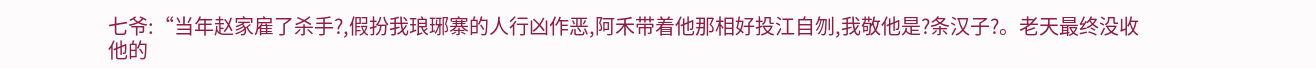七爷:“当年赵家雇了杀手?,假扮我琅琊寨的人行凶作恶,阿禾带着他那相好投江自刎,我敬他是?条汉子?。老天最终没收他的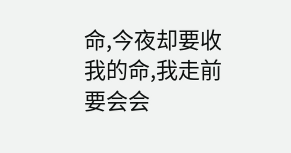命,今夜却要收我的命,我走前要会会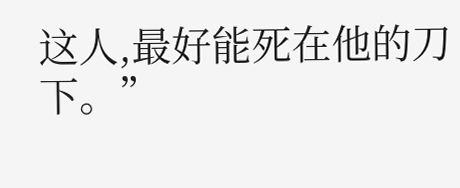这人,最好能死在他的刀下。”